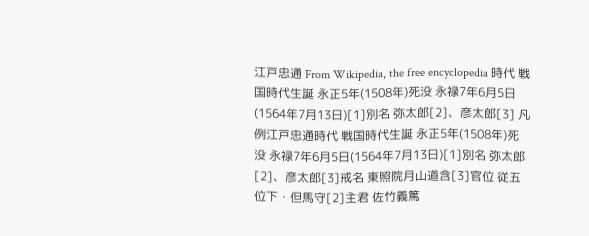江戸忠通 From Wikipedia, the free encyclopedia 時代 戦国時代生誕 永正5年(1508年)死没 永禄7年6月5日(1564年7月13日)[1]別名 弥太郎[2]、彦太郎[3] 凡例江戸忠通時代 戦国時代生誕 永正5年(1508年)死没 永禄7年6月5日(1564年7月13日)[1]別名 弥太郎[2]、彦太郎[3]戒名 東照院月山道含[3]官位 従五位下・但馬守[2]主君 佐竹義篤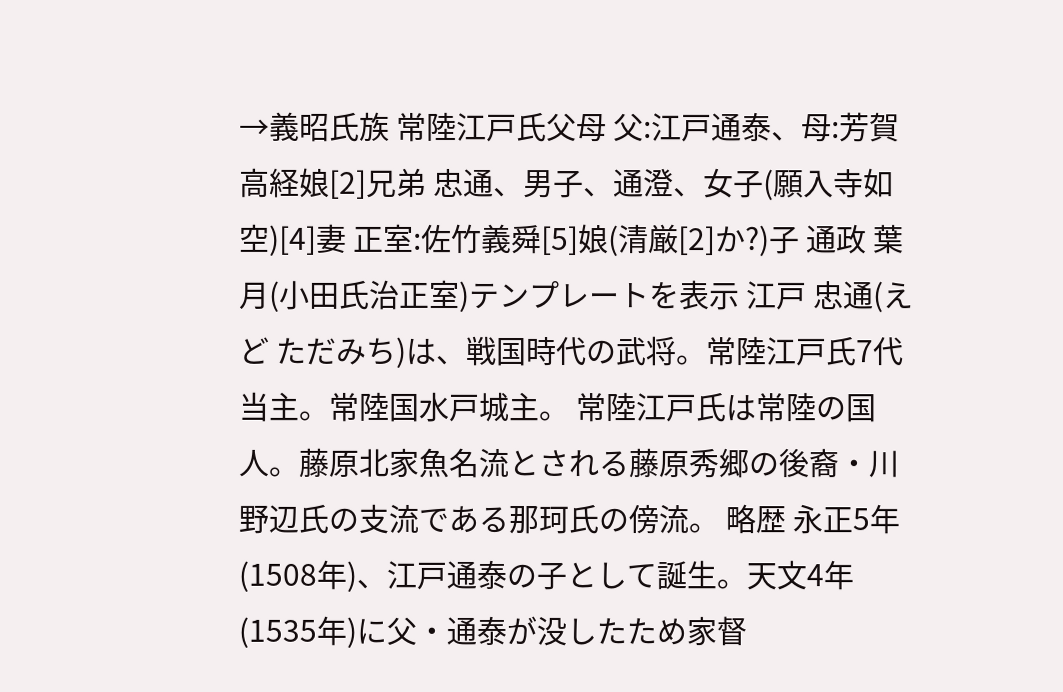→義昭氏族 常陸江戸氏父母 父:江戸通泰、母:芳賀高経娘[2]兄弟 忠通、男子、通澄、女子(願入寺如空)[4]妻 正室:佐竹義舜[5]娘(清厳[2]か?)子 通政 葉月(小田氏治正室)テンプレートを表示 江戸 忠通(えど ただみち)は、戦国時代の武将。常陸江戸氏7代当主。常陸国水戸城主。 常陸江戸氏は常陸の国人。藤原北家魚名流とされる藤原秀郷の後裔・川野辺氏の支流である那珂氏の傍流。 略歴 永正5年(1508年)、江戸通泰の子として誕生。天文4年(1535年)に父・通泰が没したため家督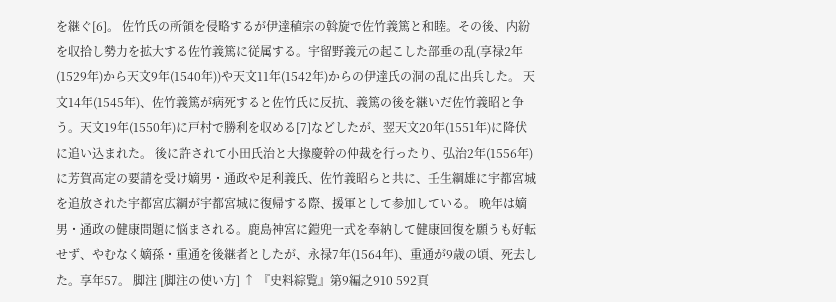を継ぐ[6]。 佐竹氏の所領を侵略するが伊達稙宗の斡旋で佐竹義篤と和睦。その後、内紛を収拾し勢力を拡大する佐竹義篤に従属する。宇留野義元の起こした部垂の乱(享禄2年(1529年)から天文9年(1540年))や天文11年(1542年)からの伊達氏の洞の乱に出兵した。 天文14年(1545年)、佐竹義篤が病死すると佐竹氏に反抗、義篤の後を継いだ佐竹義昭と争う。天文19年(1550年)に戸村で勝利を収める[7]などしたが、翌天文20年(1551年)に降伏に追い込まれた。 後に許されて小田氏治と大掾慶幹の仲裁を行ったり、弘治2年(1556年)に芳賀高定の要請を受け嫡男・通政や足利義氏、佐竹義昭らと共に、壬生綱雄に宇都宮城を追放された宇都宮広綱が宇都宮城に復帰する際、援軍として参加している。 晩年は嫡男・通政の健康問題に悩まされる。鹿島神宮に鎧兜一式を奉納して健康回復を願うも好転せず、やむなく嫡孫・重通を後継者としたが、永禄7年(1564年)、重通が9歳の頃、死去した。享年57。 脚注 [脚注の使い方] ↑ 『史料綜覧』第9編之910 592頁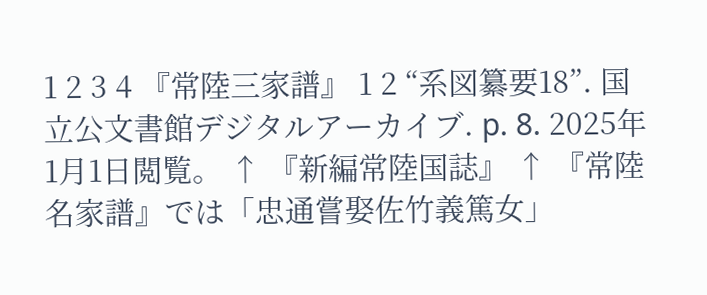1 2 3 4 『常陸三家譜』 1 2 “系図纂要18”. 国立公文書館デジタルアーカイブ. p. 8. 2025年1月1日閲覧。 ↑ 『新編常陸国誌』 ↑ 『常陸名家譜』では「忠通嘗娶佐竹義篤女」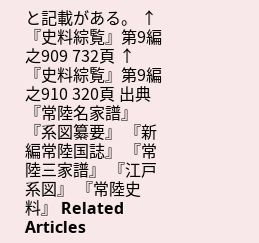と記載がある。 ↑ 『史料綜覧』第9編之909 732頁 ↑ 『史料綜覧』第9編之910 320頁 出典 『常陸名家譜』 『系図纂要』 『新編常陸国誌』 『常陸三家譜』 『江戸系図』 『常陸史料』 Related Articles